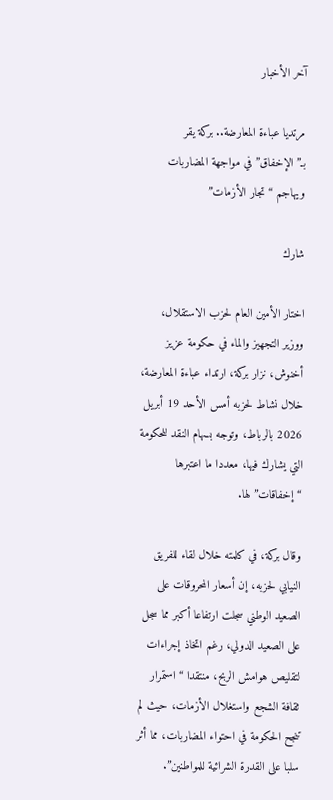آخر الأخبار

مرتديا عباءة المعارضة.. بركة يقر بـ”الإخفاق” في مواجهة المضاربات ويهاجم “تجار الأزمات”

شارك

اختار الأمين العام لحزب الاستقلال، ووزير التجهيز والماء في حكومة عزيز أخنوش، نزار بركة، ارتداء عباءة المعارضة، خلال نشاط لحزبه أمس الأحد 19 أبريل 2026 بالرباط، وتوجه بسهام النقد للحكومة التي يشارك فيها، معددا ما اعتبرها “إخفاقات” لها.

وقال بركة، في كلمته خلال لقاء للفريق النيابي لحزبه، إن أسعار المحروقات على الصعيد الوطني سجلت ارتفاعا أكبر مما سجل على الصعيد الدولي، رغم اتخاذ إجراءات لتقليص هوامش الربح، منتقدا “استمرار ثقافة الشجع واستغلال الأزمات، حيث لم تنجح الحكومة في احتواء المضاربات، مما أثر سلبا على القدرة الشرائية للمواطنين”.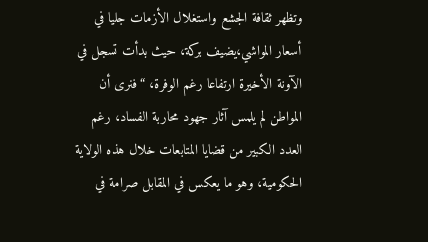وتظهر ثقافة الجشع واستغلال الأزمات جليا في أسعار المواشي،يضيف بركة، حيث بدأت تسجل في الآونة الأخيرة ارتفاعا رغم الوفرة، “فنرى أن المواطن لم يلمس آثار جهود محاربة الفساد، رغم العدد الكبير من قضايا المتابعات خلال هذه الولاية الحكومية، وهو ما يعكس في المقابل صرامة في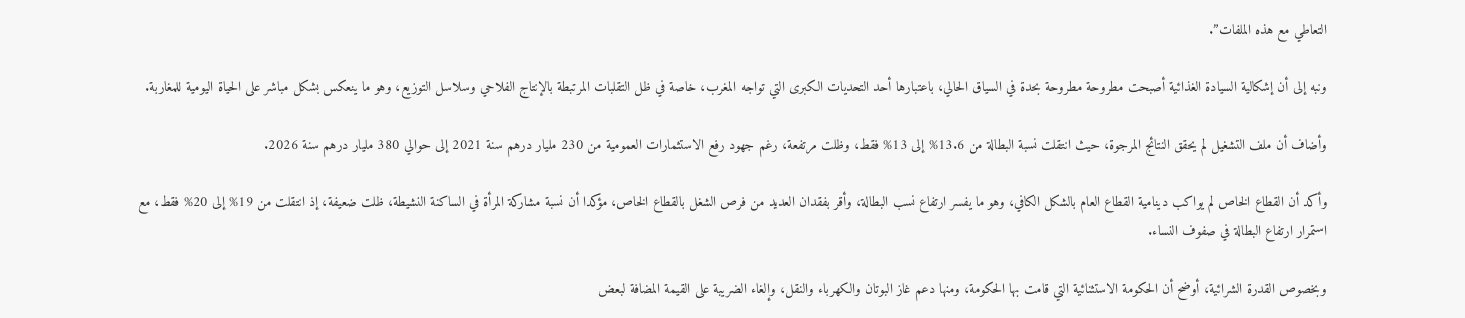التعاطي مع هذه الملفات”.

ونبه إلى أن إشكالية السيادة الغذائية أصبحت مطروحة مطروحة بحدة في السياق الحالي، باعتبارها أحد التحديات الكبرى التي تواجه المغرب، خاصة في ظل التقلبات المرتبطة بالإنتاج الفلاحي وسلاسل التوزيع، وهو ما ينعكس بشكل مباشر على الحياة اليومية للمغاربة.

وأضاف أن ملف التشغيل لم يحقق النتائج المرجوة، حيث انتقلت نسبة البطالة من 13.6% إلى 13% فقط، وظلت مرتفعة، رغم جهود رفع الاستثمارات العمومية من 230 مليار درهم سنة 2021 إلى حوالي 380 مليار درهم سنة 2026.

وأكد أن القطاع الخاص لم يواكب دينامية القطاع العام بالشكل الكافي، وهو ما يفسر ارتفاع نسب البطالة، وأقر بفقدان العديد من فرص الشغل بالقطاع الخاص، مؤكدا أن نسبة مشاركة المرأة في الساكنة النشيطة، ظلت ضعيفة، إذ انتقلت من 19% إلى 20% فقط، مع استمرار ارتفاع البطالة في صفوف النساء.

وبخصوص القدرة الشرائية، أوضح أن الحكومة الاستثنائية التي قامت بها الحكومة، ومنها دعم غاز البوتان والكهرباء والنقل، وإلغاء الضريبة على القيمة المضافة لبعض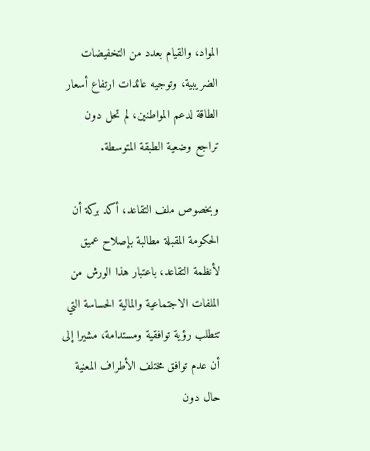المواد، والقيام بعدد من التخفيضات الضريبية، وتوجيه عائدات ارتفاع أسعار الطاقة لدعم المواطنين، لم تحل دون تراجع وضعية الطبقة المتوسطة.

وبخصوص ملف التقاعد، أكد بركة أن الحكومة المقبلة مطالبة بإصلاح عميق لأنظمة التقاعد، باعتبار هذا الورش من الملفات الاجتماعية والمالية الحساسة التي تتطلب رؤية توافقية ومستدامة، مشيرا إلى أن عدم توافق مختلف الأطراف المعنية حال دون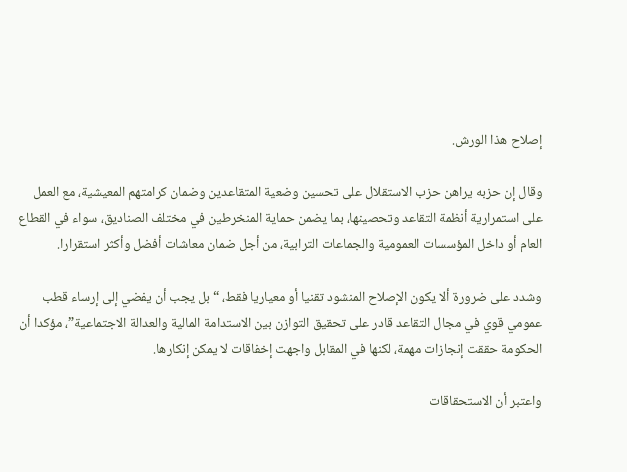إصلاح هذا الورش.

وقال إن حزبه يراهن حزب الاستقلال على تحسين وضعية المتقاعدين وضمان كرامتهم المعيشية، مع العمل على استمرارية أنظمة التقاعد وتحصينها، بما يضمن حماية المنخرطين في مختلف الصناديق، سواء في القطاع العام أو داخل المؤسسات العمومية والجماعات الترابية، من أجل ضمان معاشات أفضل وأكثر استقرارا.

وشدد على ضرورة ألا يكون الإصلاح المنشود تقنيا أو معياريا فقط، “بل يجب أن يفضي إلى إرساء قطب عمومي قوي في مجال التقاعد قادر على تحقيق التوازن بين الاستدامة المالية والعدالة الاجتماعية”، مؤكدا أن الحكومة حققت إنجازات مهمة، لكنها في المقابل واجهت إخفاقات لا يمكن إنكارها.

واعتبر أن الاستحقاقات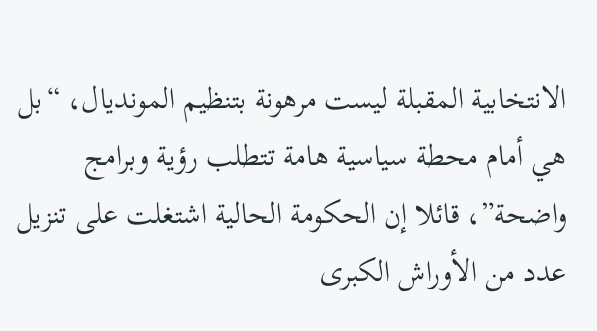الانتخابية المقبلة ليست مرهونة بتنظيم المونديال، “بل هي أمام محطة سياسية هامة تتطلب رؤية وبرامج واضحة”، قائلا إن الحكومة الحالية اشتغلت على تنزيل عدد من الأوراش الكبرى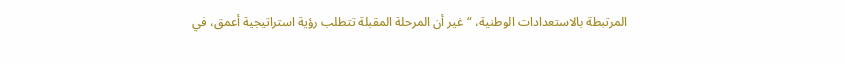المرتبطة بالاستعدادات الوطنية، “غير أن المرحلة المقبلة تتطلب رؤية استراتيجية أعمق، في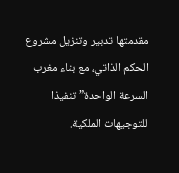مقدمتها تدبير وتنزيل مشروع الحكم الذاتي، مع بناء مغرب السرعة الواحدة” تنفيذا للتوجيهات الملكية.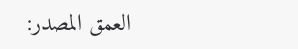العمق المصدر: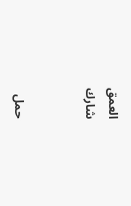العمق
شارك


حمل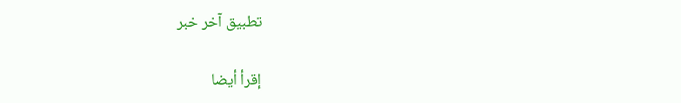تطبيق آخر خبر

إقرأ أيضا